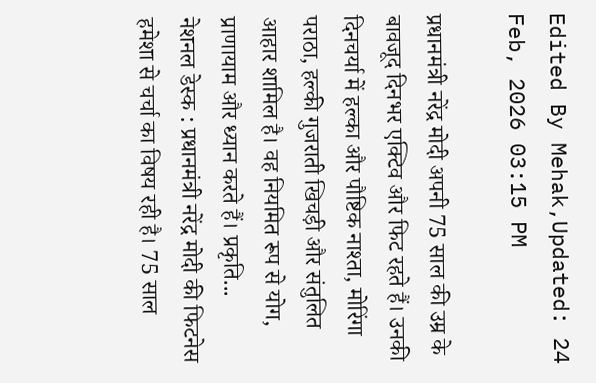Edited By Mehak,Updated: 24 Feb, 2026 03:15 PM

प्रधानमंत्री नरेंद्र मोदी अपनी 75 साल की उम्र के बावजूद दिनभर एक्टिव और फिट रहते हैं। उनकी दिनचर्या में हल्का और पौष्टिक नाश्ता, मोरिंगा पराठा, हल्की गुजराती खिचड़ी और संतुलित आहार शामिल है। वह नियमित रूप से योग, प्राणायाम और ध्यान करते हैं। प्रकृति...
नेशनल डेस्क : प्रधानमंत्री नरेंद्र मोदी की फिटनेस हमेशा से चर्चा का विषय रही है। 75 साल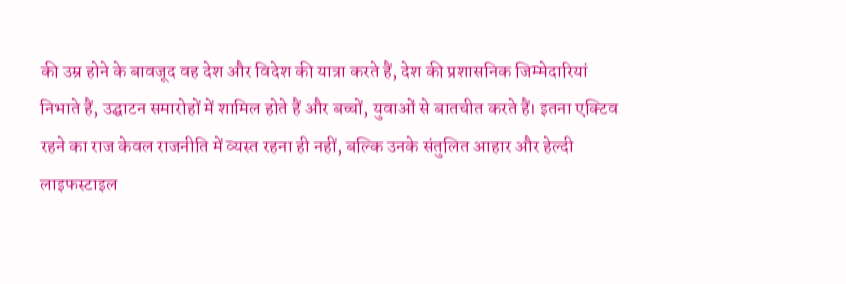की उम्र होने के बावजूद वह देश और विदेश की यात्रा करते हैं, देश की प्रशासनिक जिम्मेदारियां निभाते हैं, उद्घाटन समारोहों में शामिल होते हैं और बच्चों, युवाओं से बातचीत करते हैं। इतना एक्टिव रहने का राज केवल राजनीति में व्यस्त रहना ही नहीं, बल्कि उनके संतुलित आहार और हेल्दी लाइफस्टाइल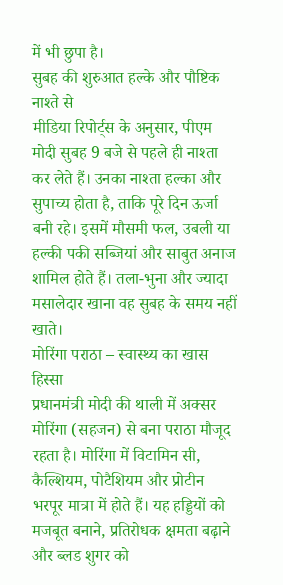में भी छुपा है।
सुबह की शुरुआत हल्के और पौष्टिक नाश्ते से
मीडिया रिपोर्ट्स के अनुसार, पीएम मोदी सुबह 9 बजे से पहले ही नाश्ता कर लेते हैं। उनका नाश्ता हल्का और सुपाच्य होता है, ताकि पूरे दिन ऊर्जा बनी रहे। इसमें मौसमी फल, उबली या हल्की पकी सब्जियां और साबुत अनाज शामिल होते हैं। तला-भुना और ज्यादा मसालेदार खाना वह सुबह के समय नहीं खाते।
मोरिंगा पराठा – स्वास्थ्य का खास हिस्सा
प्रधानमंत्री मोदी की थाली में अक्सर मोरिंगा (सहजन) से बना पराठा मौजूद रहता है। मोरिंगा में विटामिन सी, कैल्शियम, पोटैशियम और प्रोटीन भरपूर मात्रा में होते हैं। यह हड्डियों को मजबूत बनाने, प्रतिरोधक क्षमता बढ़ाने और ब्लड शुगर को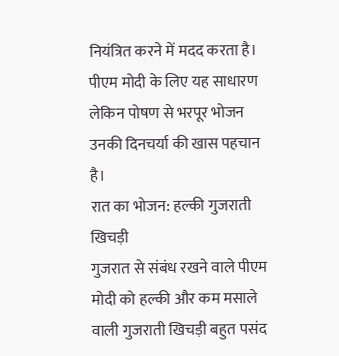नियंत्रित करने में मदद करता है। पीएम मोदी के लिए यह साधारण लेकिन पोषण से भरपूर भोजन उनकी दिनचर्या की खास पहचान है।
रात का भोजन: हल्की गुजराती खिचड़ी
गुजरात से संबंध रखने वाले पीएम मोदी को हल्की और कम मसाले वाली गुजराती खिचड़ी बहुत पसंद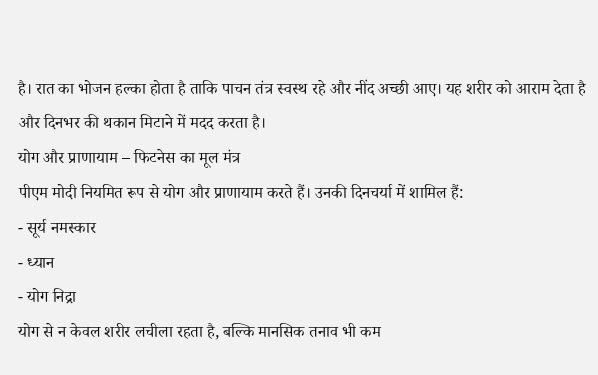है। रात का भोजन हल्का होता है ताकि पाचन तंत्र स्वस्थ रहे और नींद अच्छी आए। यह शरीर को आराम देता है और दिनभर की थकान मिटाने में मदद करता है।
योग और प्राणायाम – फिटनेस का मूल मंत्र
पीएम मोदी नियमित रूप से योग और प्राणायाम करते हैं। उनकी दिनचर्या में शामिल हैं:
- सूर्य नमस्कार
- ध्यान
- योग निद्रा
योग से न केवल शरीर लचीला रहता है, बल्कि मानसिक तनाव भी कम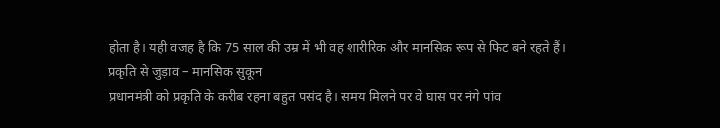होता है। यही वजह है कि 75 साल की उम्र में भी वह शारीरिक और मानसिक रूप से फिट बने रहते हैं।
प्रकृति से जुड़ाव – मानसिक सुकून
प्रधानमंत्री को प्रकृति के करीब रहना बहुत पसंद है। समय मिलने पर वे घास पर नंगे पांव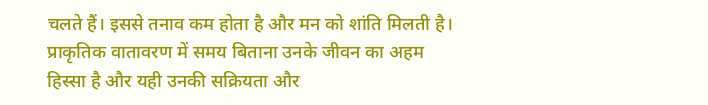चलते हैं। इससे तनाव कम होता है और मन को शांति मिलती है। प्राकृतिक वातावरण में समय बिताना उनके जीवन का अहम हिस्सा है और यही उनकी सक्रियता और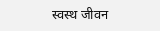स्वस्थ जीवन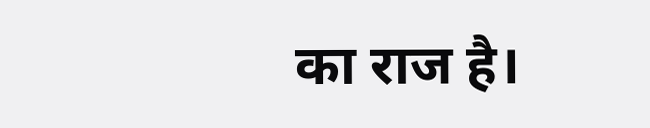का राज है।